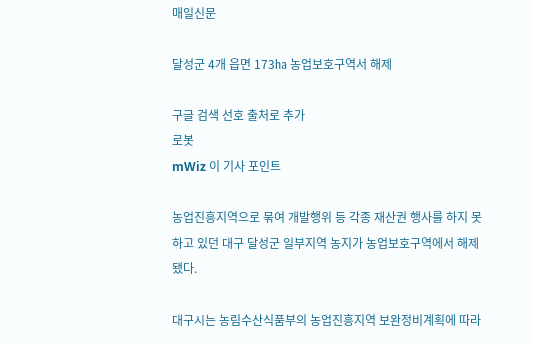매일신문

달성군 4개 읍면 173㏊ 농업보호구역서 해제

구글 검색 선호 출처로 추가
로봇
mWiz 이 기사 포인트

농업진흥지역으로 묶여 개발행위 등 각종 재산권 행사를 하지 못하고 있던 대구 달성군 일부지역 농지가 농업보호구역에서 해제됐다.

대구시는 농림수산식품부의 농업진흥지역 보완정비계획에 따라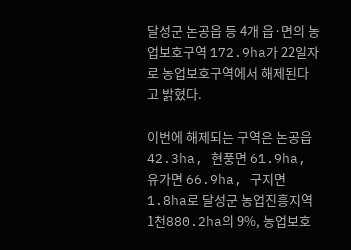달성군 논공읍 등 4개 읍·면의 농업보호구역 172.9ha가 22일자로 농업보호구역에서 해제된다고 밝혔다.

이번에 해제되는 구역은 논공읍 42.3ha, 현풍면 61.9ha, 유가면 66.9ha, 구지면 1.8ha로 달성군 농업진흥지역 1천880.2ha의 9%, 농업보호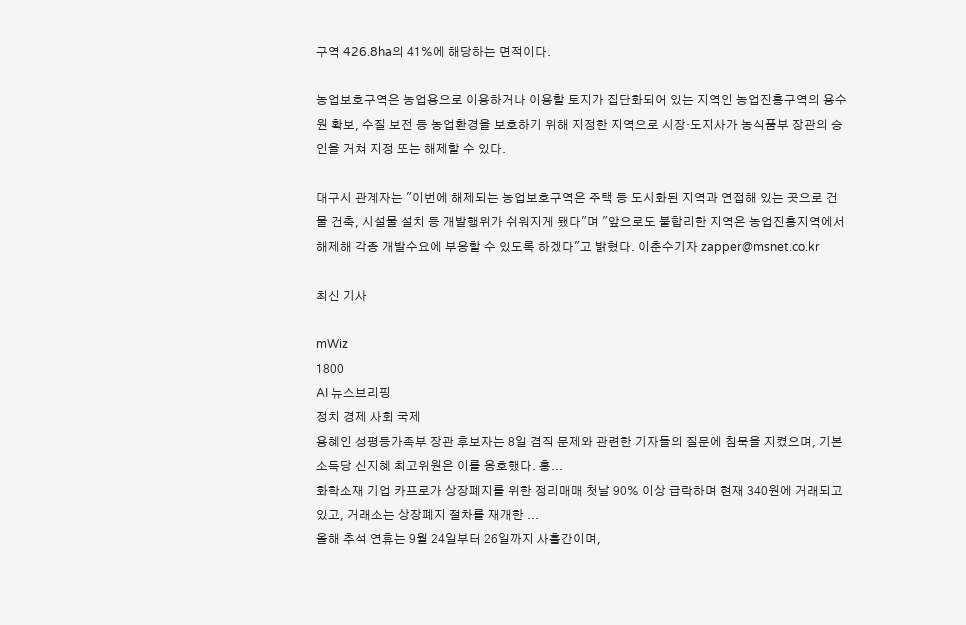구역 426.8ha의 41%에 해당하는 면적이다.

농업보호구역은 농업용으로 이용하거나 이용할 토지가 집단화되어 있는 지역인 농업진흥구역의 용수원 확보, 수질 보전 등 농업환경을 보호하기 위해 지정한 지역으로 시장·도지사가 농식품부 장관의 승인을 거쳐 지정 또는 해제할 수 있다.

대구시 관계자는 "이번에 해제되는 농업보호구역은 주택 등 도시화된 지역과 연접해 있는 곳으로 건물 건축, 시설물 설치 등 개발행위가 쉬워지게 됐다"며 "앞으로도 불합리한 지역은 농업진흥지역에서 해제해 각종 개발수요에 부응할 수 있도록 하겠다"고 밝혔다. 이춘수기자 zapper@msnet.co.kr

최신 기사

mWiz
1800
AI 뉴스브리핑
정치 경제 사회 국제
용혜인 성평등가족부 장관 후보자는 8일 겸직 문제와 관련한 기자들의 질문에 침묵을 지켰으며, 기본소득당 신지혜 최고위원은 이를 옹호했다. 홍...
화학소재 기업 카프로가 상장폐지를 위한 정리매매 첫날 90% 이상 급락하며 현재 340원에 거래되고 있고, 거래소는 상장폐지 절차를 재개한 ...
올해 추석 연휴는 9월 24일부터 26일까지 사흘간이며,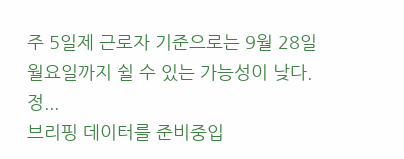주 5일제 근로자 기준으로는 9월 28일 월요일까지 쉴 수 있는 가능성이 낮다. 정...
브리핑 데이터를 준비중입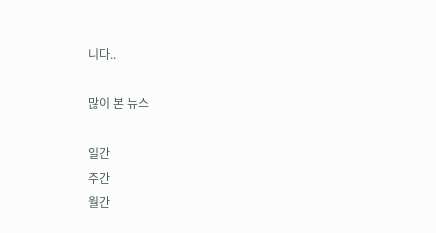니다..

많이 본 뉴스

일간
주간
월간